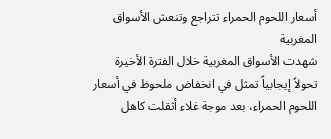أسعار اللحوم الحمراء تتراجع وتنعش الأسواق المغربية
شهدت الأسواق المغربية خلال الفترة الأخيرة تحولاً إيجابياً تمثل في انخفاض ملحوظ في أسعار اللحوم الحمراء، بعد موجة غلاء أثقلت كاهل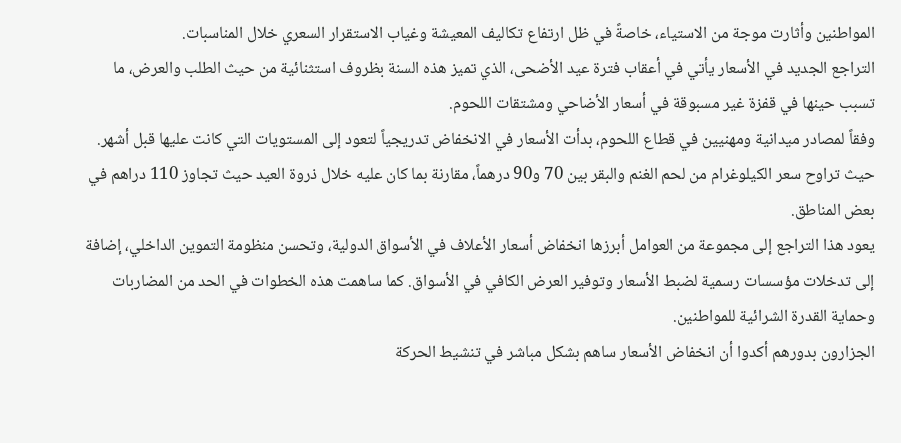المواطنين وأثارت موجة من الاستياء، خاصةً في ظل ارتفاع تكاليف المعيشة وغياب الاستقرار السعري خلال المناسبات.
التراجع الجديد في الأسعار يأتي في أعقاب فترة عيد الأضحى، الذي تميز هذه السنة بظروف استثنائية من حيث الطلب والعرض، ما تسبب حينها في قفزة غير مسبوقة في أسعار الأضاحي ومشتقات اللحوم.
وفقاً لمصادر ميدانية ومهنيين في قطاع اللحوم، بدأت الأسعار في الانخفاض تدريجياً لتعود إلى المستويات التي كانت عليها قبل أشهر. حيث تراوح سعر الكيلوغرام من لحم الغنم والبقر بين 70 و90 درهماً، مقارنة بما كان عليه خلال ذروة العيد حيث تجاوز 110 دراهم في بعض المناطق.
يعود هذا التراجع إلى مجموعة من العوامل أبرزها انخفاض أسعار الأعلاف في الأسواق الدولية، وتحسن منظومة التموين الداخلي، إضافة إلى تدخلات مؤسسات رسمية لضبط الأسعار وتوفير العرض الكافي في الأسواق. كما ساهمت هذه الخطوات في الحد من المضاربات وحماية القدرة الشرائية للمواطنين.
الجزارون بدورهم أكدوا أن انخفاض الأسعار ساهم بشكل مباشر في تنشيط الحركة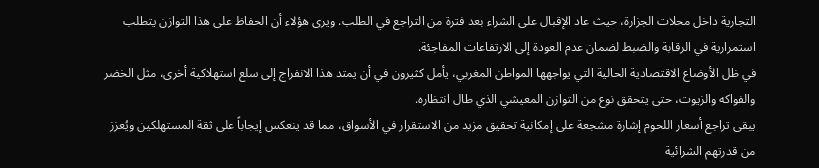التجارية داخل محلات الجزارة، حيث عاد الإقبال على الشراء بعد فترة من التراجع في الطلب. ويرى هؤلاء أن الحفاظ على هذا التوازن يتطلب استمرارية في الرقابة والضبط لضمان عدم العودة إلى الارتفاعات المفاجئة.
في ظل الأوضاع الاقتصادية الحالية التي يواجهها المواطن المغربي، يأمل كثيرون في أن يمتد هذا الانفراج إلى سلع استهلاكية أخرى، مثل الخضر والفواكه والزيوت، حتى يتحقق نوع من التوازن المعيشي الذي طال انتظاره.
يبقى تراجع أسعار اللحوم إشارة مشجعة على إمكانية تحقيق مزيد من الاستقرار في الأسواق، مما قد ينعكس إيجاباً على ثقة المستهلكين ويُعزز من قدرتهم الشرائية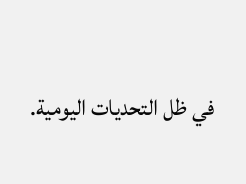في ظل التحديات اليومية.